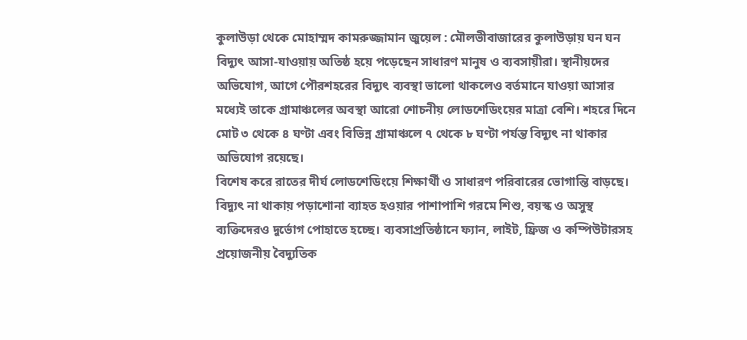কুলাউড়া থেকে মোহাম্মদ কামরুজ্জামান জুয়েল : মৌলভীবাজারের কুলাউড়ায় ঘন ঘন বিদ্যুৎ আসা-যাওয়ায় অতিষ্ঠ হয়ে পড়েছেন সাধারণ মানুষ ও ব্যবসায়ীরা। স্থানীয়দের অভিযোগ, আগে পৌরশহরের বিদ্যুৎ ব্যবস্থা ভালো থাকলেও বর্তমানে যাওয়া আসার মধ্যেই তাকে গ্রামাঞ্চলের অবস্থা আরো শোচনীয় লোডশেডিংয়ের মাত্রা বেশি। শহরে দিনে মোট ৩ থেকে ৪ ঘণ্টা এবং বিভিন্ন গ্রামাঞ্চলে ৭ থেকে ৮ ঘণ্টা পর্যন্ত বিদ্যুৎ না থাকার অভিযোগ রয়েছে।
বিশেষ করে রাতের দীর্ঘ লোডশেডিংয়ে শিক্ষার্থী ও সাধারণ পরিবারের ভোগান্তি বাড়ছে। বিদ্যুৎ না থাকায় পড়াশোনা ব্যাহত হওয়ার পাশাপাশি গরমে শিশু, বয়স্ক ও অসুস্থ ব্যক্তিদেরও দুর্ভোগ পোহাতে হচ্ছে। ব্যবসাপ্রতিষ্ঠানে ফ্যান, লাইট, ফ্রিজ ও কম্পিউটারসহ প্রয়োজনীয় বৈদ্যুতিক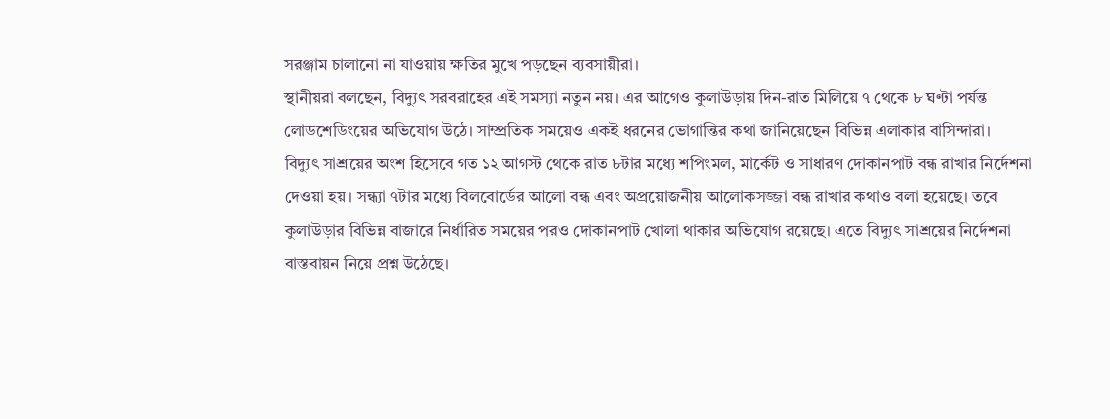সরঞ্জাম চালানো না যাওয়ায় ক্ষতির মুখে পড়ছেন ব্যবসায়ীরা।
স্থানীয়রা বলছেন, বিদ্যুৎ সরবরাহের এই সমস্যা নতুন নয়। এর আগেও কুলাউড়ায় দিন-রাত মিলিয়ে ৭ থেকে ৮ ঘণ্টা পর্যন্ত লোডশেডিংয়ের অভিযোগ উঠে। সাম্প্রতিক সময়েও একই ধরনের ভোগান্তির কথা জানিয়েছেন বিভিন্ন এলাকার বাসিন্দারা।
বিদ্যুৎ সাশ্রয়ের অংশ হিসেবে গত ১২ আগস্ট থেকে রাত ৮টার মধ্যে শপিংমল, মার্কেট ও সাধারণ দোকানপাট বন্ধ রাখার নির্দেশনা দেওয়া হয়। সন্ধ্যা ৭টার মধ্যে বিলবোর্ডের আলো বন্ধ এবং অপ্রয়োজনীয় আলোকসজ্জা বন্ধ রাখার কথাও বলা হয়েছে। তবে কুলাউড়ার বিভিন্ন বাজারে নির্ধারিত সময়ের পরও দোকানপাট খোলা থাকার অভিযোগ রয়েছে। এতে বিদ্যুৎ সাশ্রয়ের নির্দেশনা বাস্তবায়ন নিয়ে প্রশ্ন উঠেছে।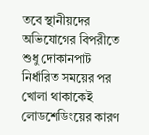তবে স্থানীয়দের অভিযোগের বিপরীতে শুধু দোকানপাট নির্ধারিত সময়ের পর খোলা থাকাকেই লোডশেডিংয়ের কারণ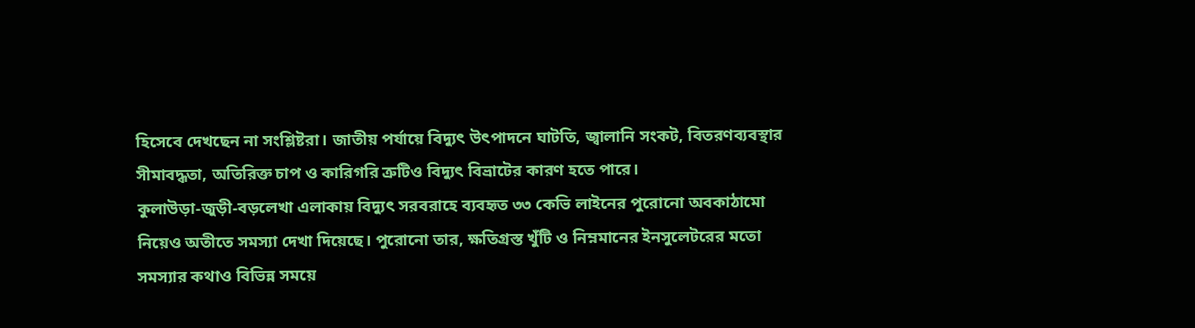হিসেবে দেখছেন না সংশ্লিষ্টরা। জাতীয় পর্যায়ে বিদ্যুৎ উৎপাদনে ঘাটতি, জ্বালানি সংকট, বিতরণব্যবস্থার সীমাবদ্ধতা, অতিরিক্ত চাপ ও কারিগরি ত্রুটিও বিদ্যুৎ বিভ্রাটের কারণ হতে পারে।
কুলাউড়া-জুড়ী-বড়লেখা এলাকায় বিদ্যুৎ সরবরাহে ব্যবহৃত ৩৩ কেভি লাইনের পুরোনো অবকাঠামো নিয়েও অতীতে সমস্যা দেখা দিয়েছে। পুরোনো তার, ক্ষতিগ্রস্ত খুঁটি ও নিম্নমানের ইনসুলেটরের মতো সমস্যার কথাও বিভিন্ন সময়ে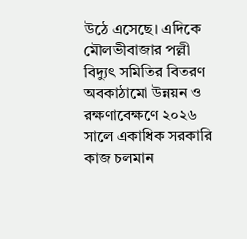উঠে এসেছে। এদিকে মৌলভীবাজার পল্লী বিদ্যুৎ সমিতির বিতরণ অবকাঠামো উন্নয়ন ও রক্ষণাবেক্ষণে ২০২৬ সালে একাধিক সরকারি কাজ চলমান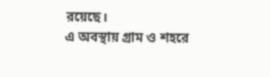রয়েছে।
এ অবস্থায় গ্রাম ও শহরে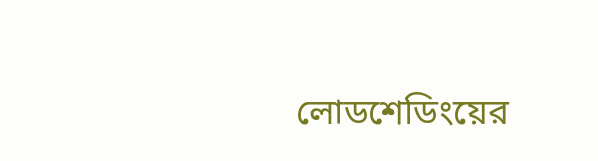লোডশেডিংয়ের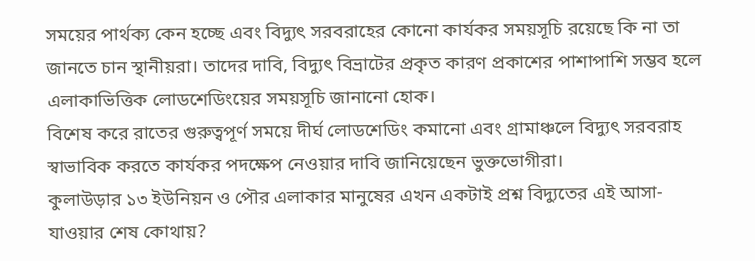সময়ের পার্থক্য কেন হচ্ছে এবং বিদ্যুৎ সরবরাহের কোনো কার্যকর সময়সূচি রয়েছে কি না তা জানতে চান স্থানীয়রা। তাদের দাবি, বিদ্যুৎ বিভ্রাটের প্রকৃত কারণ প্রকাশের পাশাপাশি সম্ভব হলে এলাকাভিত্তিক লোডশেডিংয়ের সময়সূচি জানানো হোক।
বিশেষ করে রাতের গুরুত্বপূর্ণ সময়ে দীর্ঘ লোডশেডিং কমানো এবং গ্রামাঞ্চলে বিদ্যুৎ সরবরাহ স্বাভাবিক করতে কার্যকর পদক্ষেপ নেওয়ার দাবি জানিয়েছেন ভুক্তভোগীরা।
কুলাউড়ার ১৩ ইউনিয়ন ও পৌর এলাকার মানুষের এখন একটাই প্রশ্ন বিদ্যুতের এই আসা-যাওয়ার শেষ কোথায়?